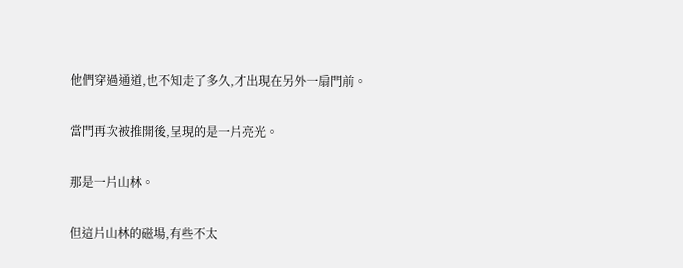他們穿過通道,也不知走了多久,才出現在另外一扇門前。

當門再次被推開後,呈現的是一片亮光。

那是一片山林。

但這片山林的磁場,有些不太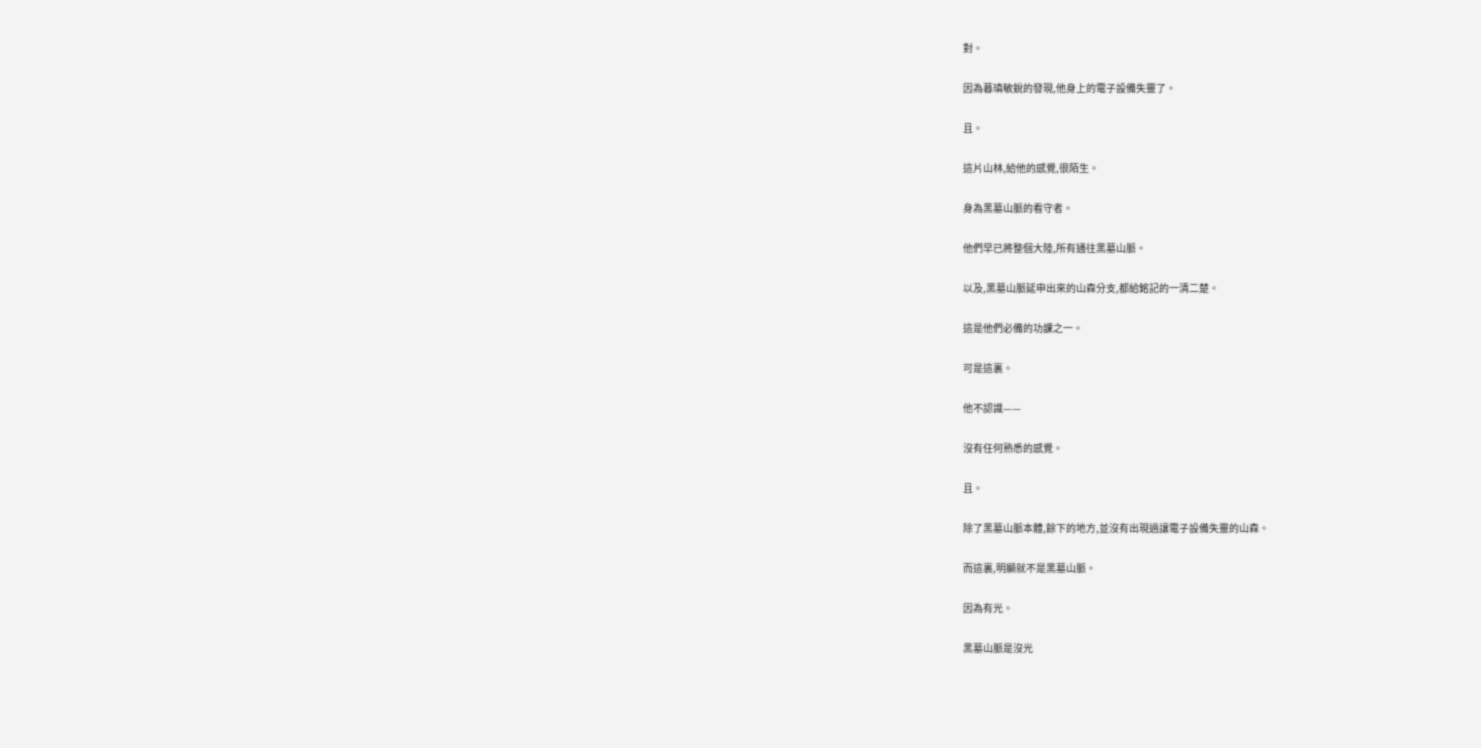對。

因為暮瑱敏銳的發現,他身上的電子設備失靈了。

且。

這片山林,給他的感覺,很陌生。

身為黑墓山脈的看守者。

他們早已將整個大陸,所有通往黑墓山脈。

以及,黑墓山脈延申出來的山森分支,都給銘記的一清二楚。

這是他們必備的功課之一。

可是這裏。

他不認識——

沒有任何熟悉的感覺。

且。

除了黑墓山脈本體,餘下的地方,並沒有出現過讓電子設備失靈的山森。

而這裏,明顯就不是黑墓山脈。

因為有光。

黑墓山脈是沒光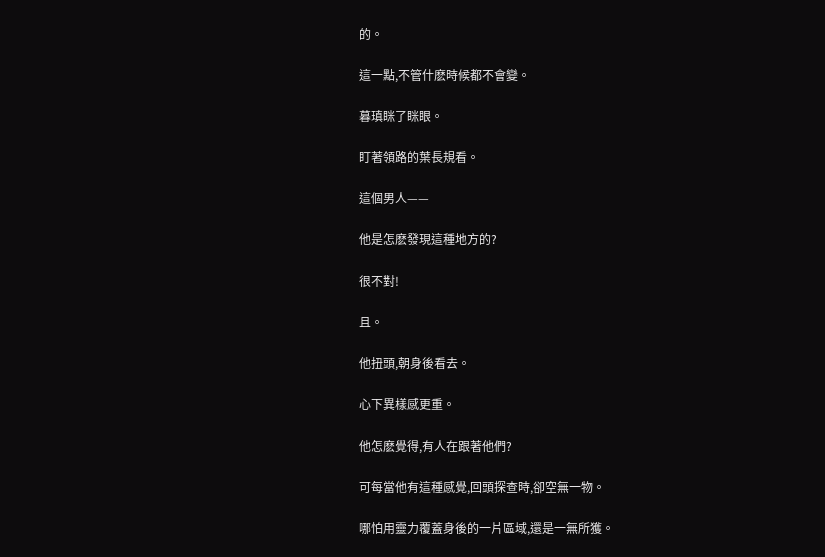的。

這一點,不管什麽時候都不會變。

暮瑱眯了眯眼。

盯著領路的葉長規看。

這個男人——

他是怎麽發現這種地方的?

很不對!

且。

他扭頭,朝身後看去。

心下異樣感更重。

他怎麽覺得,有人在跟著他們?

可每當他有這種感覺,回頭探查時,卻空無一物。

哪怕用靈力覆蓋身後的一片區域,還是一無所獲。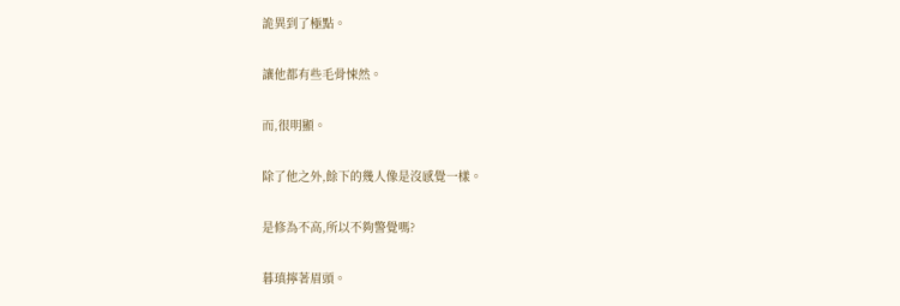詭異到了極點。

讓他都有些毛骨悚然。

而,很明顯。

除了他之外,餘下的幾人像是沒感覺一樣。

是修為不高,所以不夠警覺嗎?

暮瑱擰著眉頭。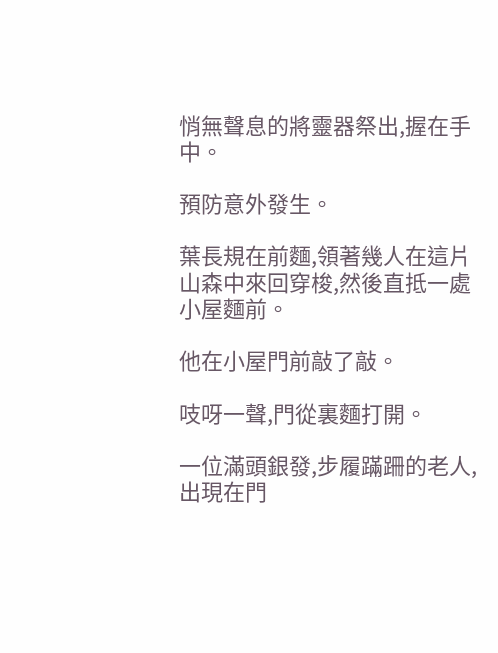悄無聲息的將靈器祭出,握在手中。

預防意外發生。

葉長規在前麵,領著幾人在這片山森中來回穿梭,然後直抵一處小屋麵前。

他在小屋門前敲了敲。

吱呀一聲,門從裏麵打開。

一位滿頭銀發,步履蹣跚的老人,出現在門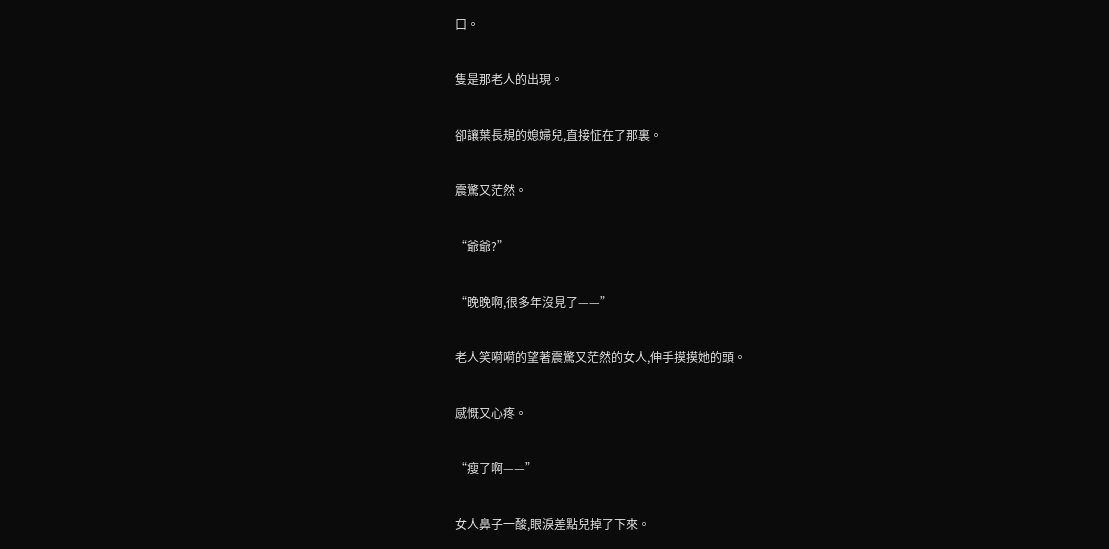口。

隻是那老人的出現。

卻讓葉長規的媳婦兒,直接怔在了那裏。

震驚又茫然。

“爺爺?”

“晚晚啊,很多年沒見了——”

老人笑嗬嗬的望著震驚又茫然的女人,伸手摸摸她的頭。

感慨又心疼。

“瘦了啊——”

女人鼻子一酸,眼淚差點兒掉了下來。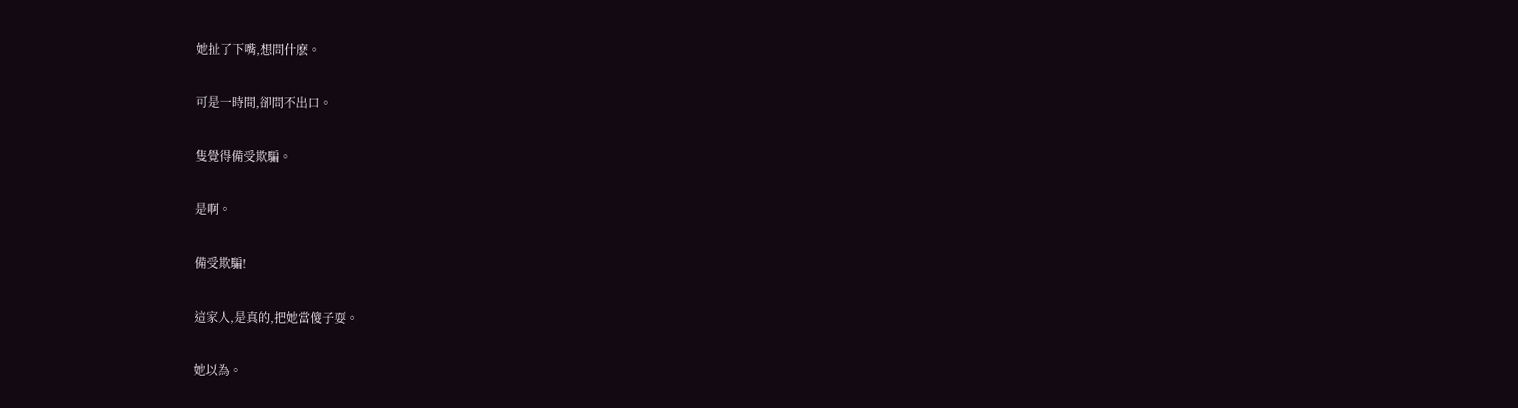她扯了下嘴,想問什麽。

可是一時間,卻問不出口。

隻覺得備受欺騙。

是啊。

備受欺騙!

這家人,是真的,把她當傻子耍。

她以為。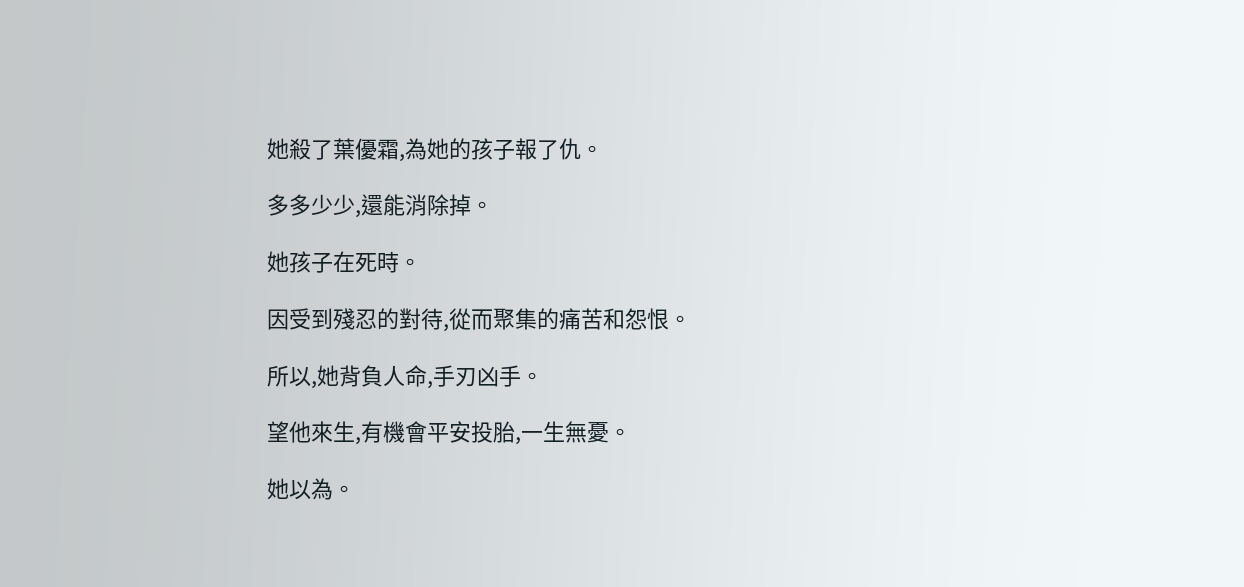她殺了葉優霜,為她的孩子報了仇。

多多少少,還能消除掉。

她孩子在死時。

因受到殘忍的對待,從而聚集的痛苦和怨恨。

所以,她背負人命,手刃凶手。

望他來生,有機會平安投胎,一生無憂。

她以為。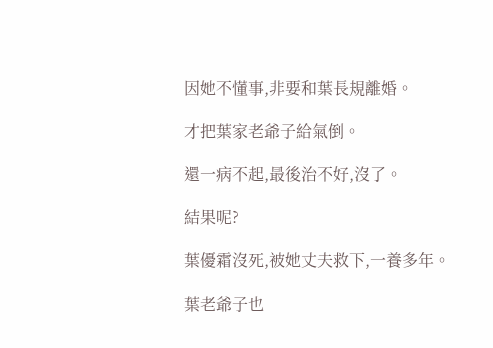因她不懂事,非要和葉長規離婚。

才把葉家老爺子給氣倒。

還一病不起,最後治不好,沒了。

結果呢?

葉優霜沒死,被她丈夫救下,一養多年。

葉老爺子也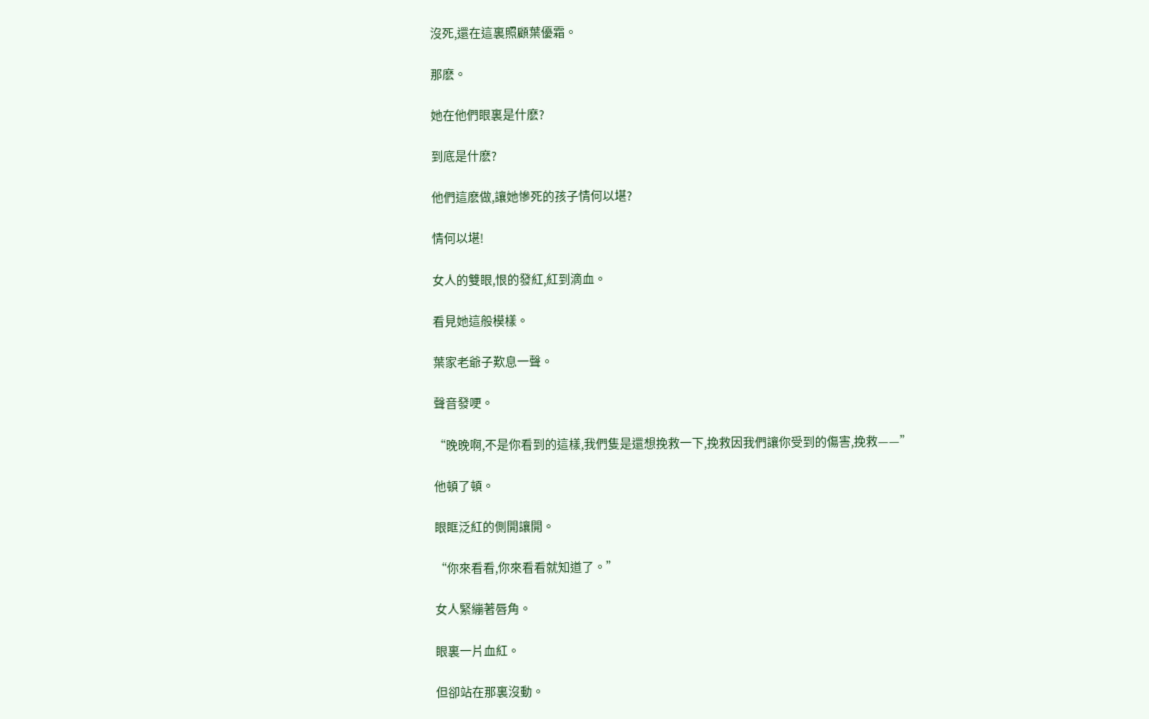沒死,還在這裏照顧葉優霜。

那麽。

她在他們眼裏是什麽?

到底是什麽?

他們這麽做,讓她慘死的孩子情何以堪?

情何以堪!

女人的雙眼,恨的發紅,紅到滴血。

看見她這般模樣。

葉家老爺子歎息一聲。

聲音發哽。

“晚晚啊,不是你看到的這樣,我們隻是還想挽救一下,挽救因我們讓你受到的傷害,挽救——”

他頓了頓。

眼眶泛紅的側開讓開。

“你來看看,你來看看就知道了。”

女人緊繃著唇角。

眼裏一片血紅。

但卻站在那裏沒動。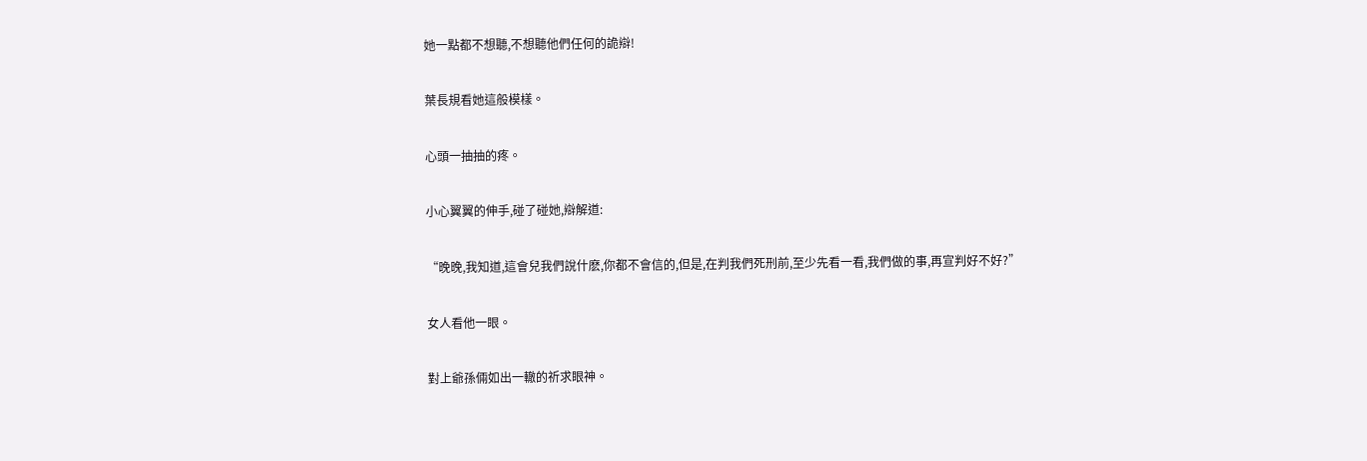她一點都不想聽,不想聽他們任何的詭辯!

葉長規看她這般模樣。

心頭一抽抽的疼。

小心翼翼的伸手,碰了碰她,辯解道:

“晚晚,我知道,這會兒我們說什麽,你都不會信的,但是,在判我們死刑前,至少先看一看,我們做的事,再宣判好不好?”

女人看他一眼。

對上爺孫倆如出一轍的祈求眼神。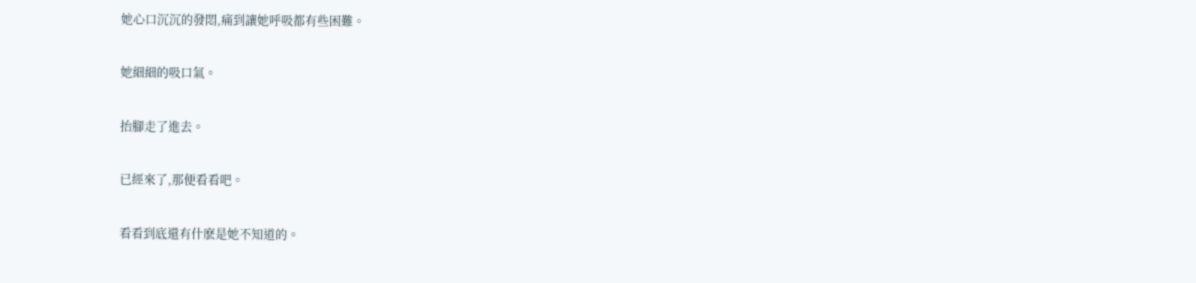她心口沉沉的發悶,痛到讓她呼吸都有些困難。

她細細的吸口氣。

抬腳走了進去。

已經來了,那便看看吧。

看看到底還有什麽是她不知道的。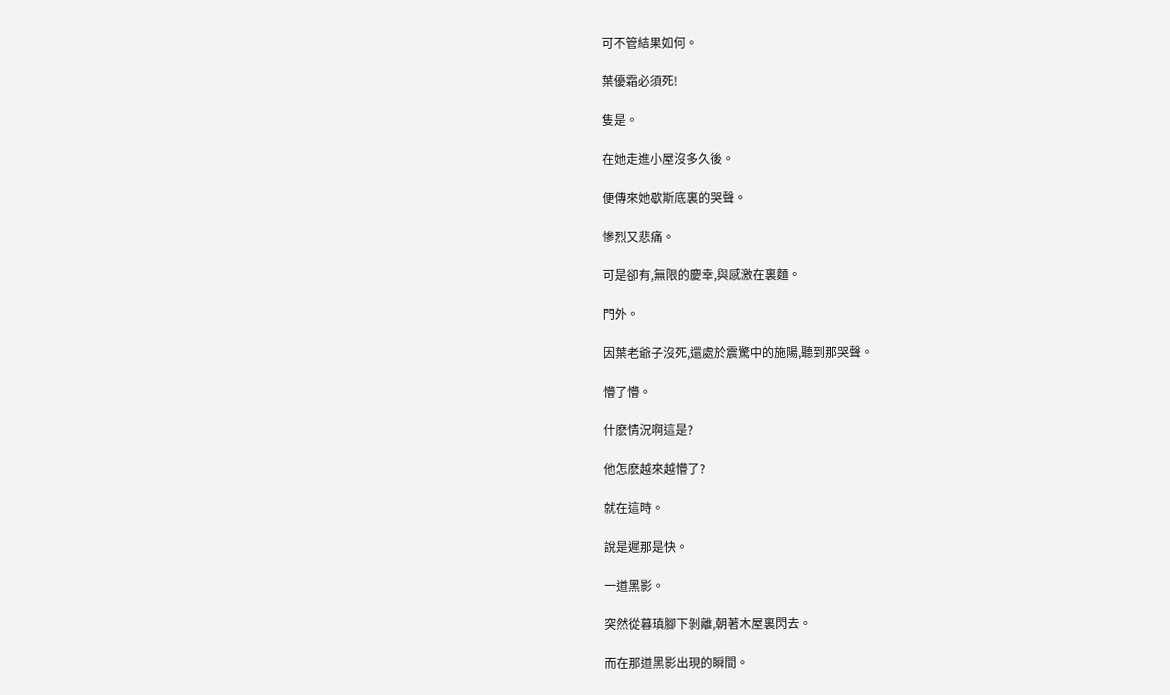可不管結果如何。

葉優霜必須死!

隻是。

在她走進小屋沒多久後。

便傳來她歇斯底裏的哭聲。

慘烈又悲痛。

可是卻有,無限的慶幸,與感激在裏麵。

門外。

因葉老爺子沒死,還處於震驚中的施陽,聽到那哭聲。

懵了懵。

什麽情況啊這是?

他怎麽越來越懵了?

就在這時。

說是遲那是快。

一道黑影。

突然從暮瑱腳下剝離,朝著木屋裏閃去。

而在那道黑影出現的瞬間。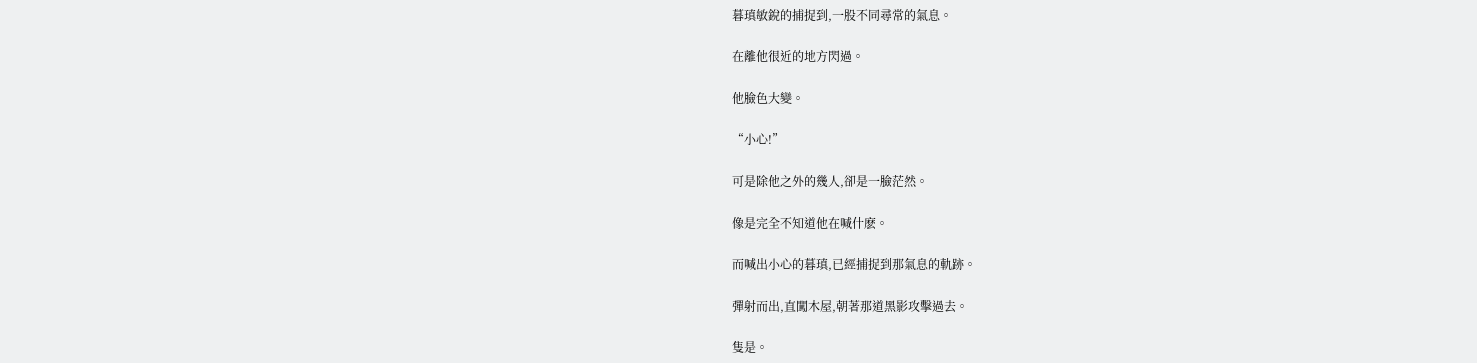暮瑱敏銳的捕捉到,一股不同尋常的氣息。

在離他很近的地方閃過。

他臉色大變。

“小心!”

可是除他之外的幾人,卻是一臉茫然。

像是完全不知道他在喊什麽。

而喊出小心的暮瑱,已經捕捉到那氣息的軌跡。

彈射而出,直闖木屋,朝著那道黑影攻擊過去。

隻是。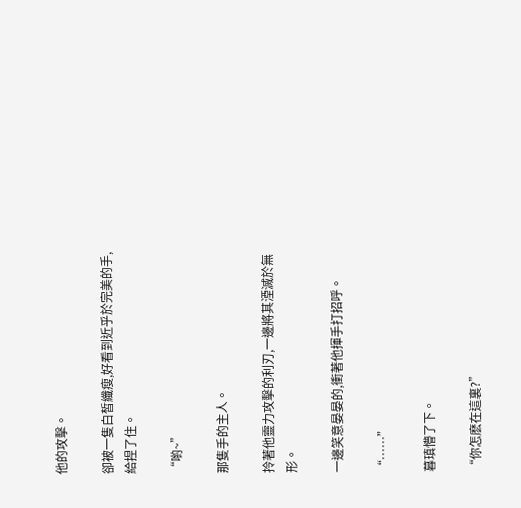他的攻擊。

卻被一隻白皙纖瘦,好看到近乎於完美的手,給捏了住。

“喲~”

那隻手的主人。

拎著他靈力攻擊的利刃,一邊將其湮滅於無形。

一邊笑意晏晏的,衝著他揮手打招呼。

“……”

暮瑱懵了下。

“你怎麽在這裏?”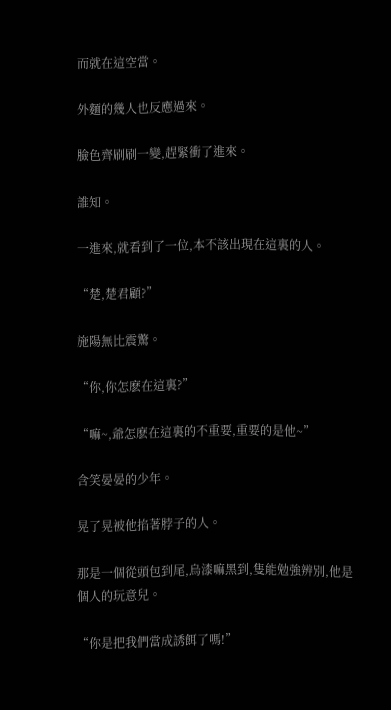而就在這空當。

外麵的幾人也反應過來。

臉色齊刷刷一變,趕緊衝了進來。

誰知。

一進來,就看到了一位,本不該出現在這裏的人。

“楚,楚君顧?”

施陽無比震驚。

“你,你怎麽在這裏?”

“嘛~,爺怎麽在這裏的不重要,重要的是他~”

含笑晏晏的少年。

晃了晃被他掐著脖子的人。

那是一個從頭包到尾,烏漆嘛黑到,隻能勉強辨別,他是個人的玩意兒。

“你是把我們當成誘餌了嗎!”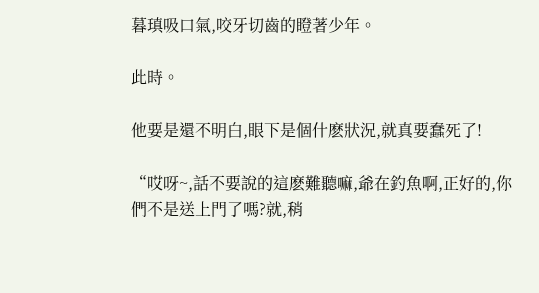暮瑱吸口氣,咬牙切齒的瞪著少年。

此時。

他要是還不明白,眼下是個什麽狀況,就真要蠢死了!

“哎呀~,話不要說的這麽難聽嘛,爺在釣魚啊,正好的,你們不是送上門了嗎?就,稍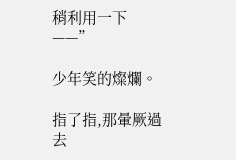稍利用一下——”

少年笑的燦爛。

指了指,那暈厥過去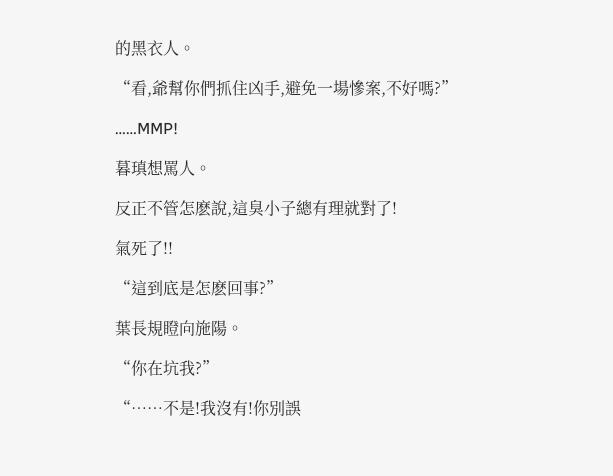的黑衣人。

“看,爺幫你們抓住凶手,避免一場慘案,不好嗎?”

……MMP!

暮瑱想罵人。

反正不管怎麽說,這臭小子總有理就對了!

氣死了!!

“這到底是怎麽回事?”

葉長規瞪向施陽。

“你在坑我?”

“……不是!我沒有!你別誤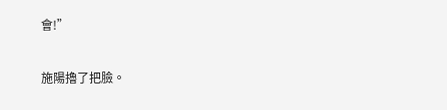會!”

施陽擼了把臉。